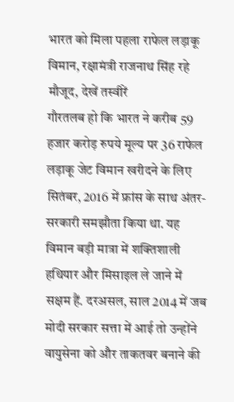भारत को मिला पहला राफेल लड़ाकू विमान, रक्षामंत्री राजनाथ सिंह रहे मौजूद, देखें तस्वीरें
गौरतलब हो कि भारत ने करीब 59 हजार करोड़ रुपये मूल्य पर 36 राफेल लड़ाकू जेट विमान खरीदने के लिए सितंबर, 2016 में फ्रांस के साथ अंतर-सरकारी समझौता किया था. यह विमान बड़ी मात्रा में शक्तिशाली हथियार और मिसाइल ले जाने में सक्षम हैं. दरअसल, साल 2014 में जब मोदी सरकार सत्ता में आई तो उन्होंने वायुसेना को और ताकतवर बनाने की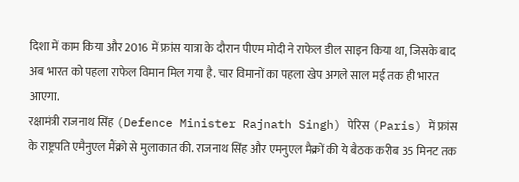दिशा में काम किया और 2016 में फ्रांस यात्रा के दौरान पीएम मोदी ने राफेल डील साइन किया था, जिसके बाद अब भारत को पहला राफेल विमान मिल गया है. चार विमानों का पहला खेप अगले साल मई तक ही भारत आएगा.
रक्षामंत्री राजनाथ सिंह (Defence Minister Rajnath Singh) पेरिस (Paris) में फ्रांस के राष्ट्रपति एमैनुएल मैंक्रो से मुलाकात की. राजनाथ सिंह और एमनुएल मैक्रों की ये बैठक करीब 35 मिनट तक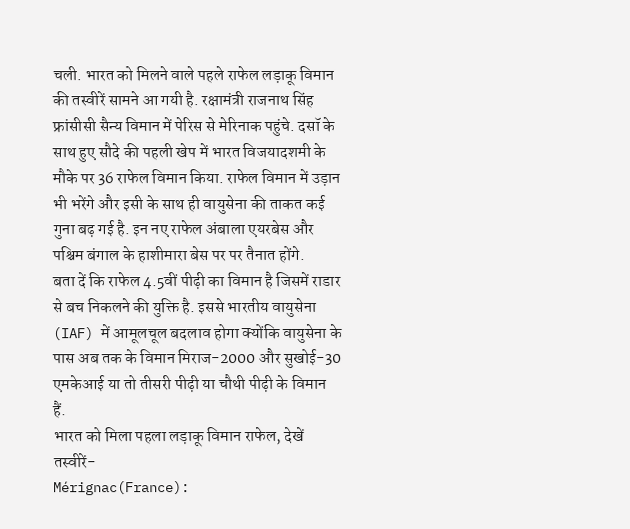चली. भारत को मिलने वाले पहले राफेल लड़ाकू विमान की तस्वीरें सामने आ गयी है. रक्षामंत्री राजनाथ सिंह फ्रांसीसी सैन्य विमान में पेरिस से मेरिनाक पहुंचे. दसॉ के साथ हुए सौदे की पहली खेप में भारत विजयादशमी के मौके पर 36 राफेल विमान किया. राफेल विमान में उड़ान भी भरेंगे और इसी के साथ ही वायुसेना की ताकत कई गुना बढ़ गई है. इन नए राफेल अंबाला एयरबेस और पश्चिम बंगाल के हाशीमारा बेस पर पर तैनात होंगे.
बता दें कि राफेल 4.5वीं पीढ़ी का विमान है जिसमें राडार से बच निकलने की युक्ति है. इससे भारतीय वायुसेना (IAF) में आमूलचूल बदलाव होगा क्योंकि वायुसेना के पास अब तक के विमान मिराज-2000 और सुखोई-30 एमकेआई या तो तीसरी पीढ़ी या चौथी पीढ़ी के विमान हैं.
भारत को मिला पहला लड़ाकू विमान राफेल, देखें तस्वीरें-
Mérignac(France):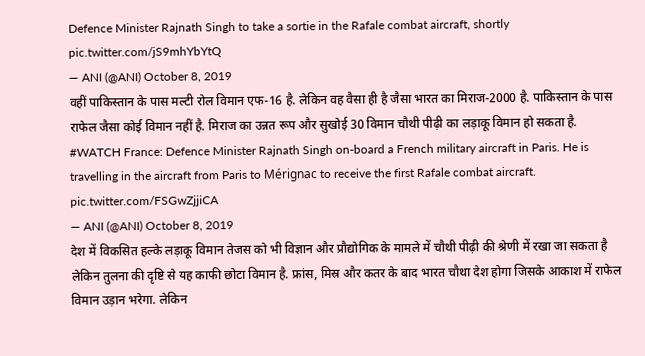Defence Minister Rajnath Singh to take a sortie in the Rafale combat aircraft, shortly pic.twitter.com/jS9mhYbYtQ
— ANI (@ANI) October 8, 2019
वहीं पाकिस्तान के पास मल्टी रोल विमान एफ-16 है. लेकिन वह वैसा ही है जैसा भारत का मिराज-2000 है. पाकिस्तान के पास राफेल जैसा कोई विमान नहीं है. मिराज का उन्नत रूप और सुखोई 30 विमान चौथी पीढ़ी का लड़ाकू विमान हो सकता है.
#WATCH France: Defence Minister Rajnath Singh on-board a French military aircraft in Paris. He is travelling in the aircraft from Paris to Mérignac to receive the first Rafale combat aircraft. pic.twitter.com/FSGwZjjiCA
— ANI (@ANI) October 8, 2019
देश में विकसित हल्के लड़ाकू विमान तेजस को भी विज्ञान और प्रौद्योगिक के मामले में चौथी पीढ़ी की श्रेणी में रखा जा सकता है लेकिन तुलना की दृष्टि से यह काफी छोटा विमान है. फ्रांस, मिस्र और कतर के बाद भारत चौथा देश होगा जिसके आकाश में राफेल विमान उड़ान भरेगा. लेकिन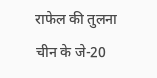राफेल की तुलना चीन के जे-20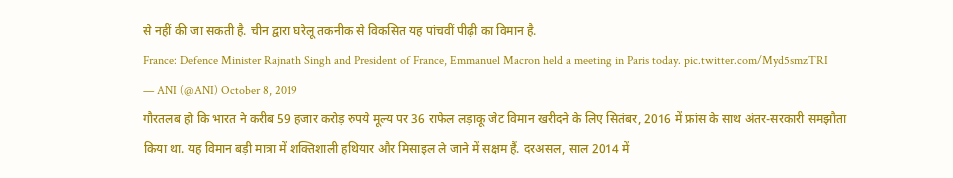से नहीं की जा सकती है. चीन द्वारा घरेलू तकनीक से विकसित यह पांचवीं पीढ़ी का विमान है.
France: Defence Minister Rajnath Singh and President of France, Emmanuel Macron held a meeting in Paris today. pic.twitter.com/Myd5smzTRI
— ANI (@ANI) October 8, 2019
गौरतलब हो कि भारत ने करीब 59 हजार करोड़ रुपये मूल्य पर 36 राफेल लड़ाकू जेट विमान खरीदने के लिए सितंबर, 2016 में फ्रांस के साथ अंतर-सरकारी समझौता किया था. यह विमान बड़ी मात्रा में शक्तिशाली हथियार और मिसाइल ले जाने में सक्षम हैं. दरअसल, साल 2014 में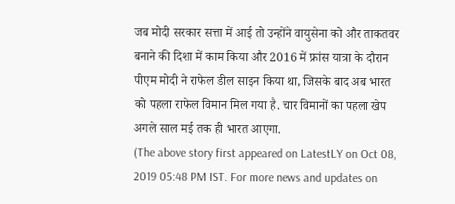जब मोदी सरकार सत्ता में आई तो उन्होंने वायुसेना को और ताकतवर बनाने की दिशा में काम किया और 2016 में फ्रांस यात्रा के दौरान पीएम मोदी ने राफेल डील साइन किया था, जिसके बाद अब भारत को पहला राफेल विमान मिल गया है. चार विमानों का पहला खेप अगले साल मई तक ही भारत आएगा.
(The above story first appeared on LatestLY on Oct 08, 2019 05:48 PM IST. For more news and updates on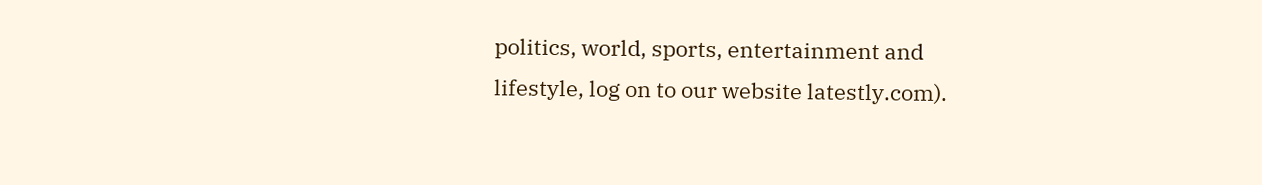politics, world, sports, entertainment and lifestyle, log on to our website latestly.com).